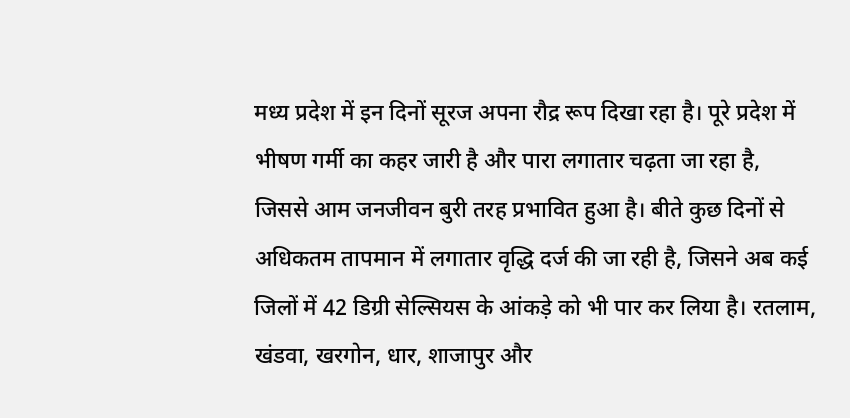मध्य प्रदेश में इन दिनों सूरज अपना रौद्र रूप दिखा रहा है। पूरे प्रदेश में भीषण गर्मी का कहर जारी है और पारा लगातार चढ़ता जा रहा है, जिससे आम जनजीवन बुरी तरह प्रभावित हुआ है। बीते कुछ दिनों से अधिकतम तापमान में लगातार वृद्धि दर्ज की जा रही है, जिसने अब कई जिलों में 42 डिग्री सेल्सियस के आंकड़े को भी पार कर लिया है। रतलाम, खंडवा, खरगोन, धार, शाजापुर और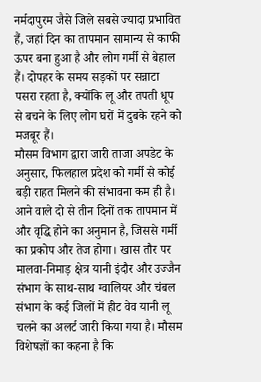नर्मदापुरम जैसे जिले सबसे ज्यादा प्रभावित हैं, जहां दिन का तापमान सामान्य से काफी ऊपर बना हुआ है और लोग गर्मी से बेहाल हैं। दोपहर के समय सड़कों पर सन्नाटा पसरा रहता है, क्योंकि लू और तपती धूप से बचने के लिए लोग घरों में दुबके रहने को मजबूर हैं।
मौसम विभाग द्वारा जारी ताजा अपडेट के अनुसार, फिलहाल प्रदेश को गर्मी से कोई बड़ी राहत मिलने की संभावना कम ही है। आने वाले दो से तीन दिनों तक तापमान में और वृद्धि होने का अनुमान है, जिससे गर्मी का प्रकोप और तेज होगा। खास तौर पर मालवा-निमाड़ क्षेत्र यानी इंदौर और उज्जैन संभाग के साथ-साथ ग्वालियर और चंबल संभाग के कई जिलों में हीट वेव यानी लू चलने का अलर्ट जारी किया गया है। मौसम विशेषज्ञों का कहना है कि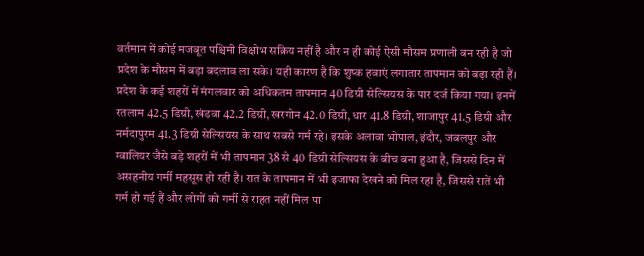वर्तमान में कोई मजबूत पश्चिमी विक्षोभ सक्रिय नहीं है और न ही कोई ऐसी मौसम प्रणाली बन रही है जो प्रदेश के मौसम में बड़ा बदलाव ला सके। यही कारण है कि शुष्क हवाएं लगातार तापमान को बढ़ा रही हैं।
प्रदेश के कई शहरों में मंगलवार को अधिकतम तापमान 40 डिग्री सेल्सियस के पार दर्ज किया गया। इनमें रतलाम 42.5 डिग्री, खंडवा 42.2 डिग्री, खरगोन 42.0 डिग्री, धार 41.8 डिग्री, शाजापुर 41.5 डिग्री और नर्मदापुरम 41.3 डिग्री सेल्सियस के साथ सबसे गर्म रहे। इसके अलावा भोपाल, इंदौर, जबलपुर और ग्वालियर जैसे बड़े शहरों में भी तापमान 38 से 40 डिग्री सेल्सियस के बीच बना हुआ है, जिससे दिन में असहनीय गर्मी महसूस हो रही है। रात के तापमान में भी इजाफा देखने को मिल रहा है, जिससे रातें भी गर्म हो गई हैं और लोगों को गर्मी से राहत नहीं मिल पा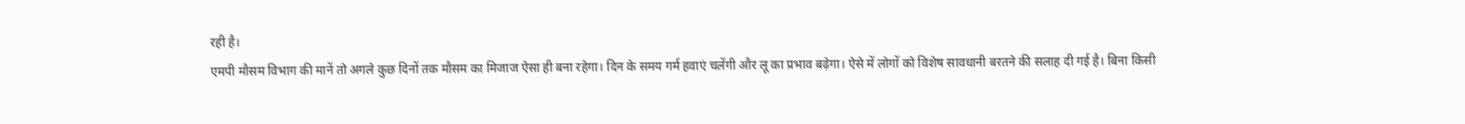रही है।
एमपी मौसम विभाग की मानें तो अगले कुछ दिनों तक मौसम का मिजाज ऐसा ही बना रहेगा। दिन के समय गर्म हवाएं चलेंगी और लू का प्रभाव बढ़ेगा। ऐसे में लोगों को विशेष सावधानी बरतने की सलाह दी गई है। बिना किसी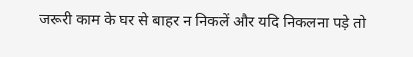जरूरी काम के घर से बाहर न निकलें और यदि निकलना पड़े तो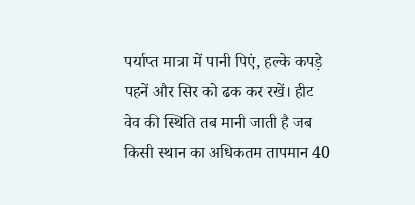पर्याप्त मात्रा में पानी पिएं, हल्के कपड़े पहनें और सिर को ढक कर रखें। हीट वेव की स्थिति तब मानी जाती है जब किसी स्थान का अधिकतम तापमान 40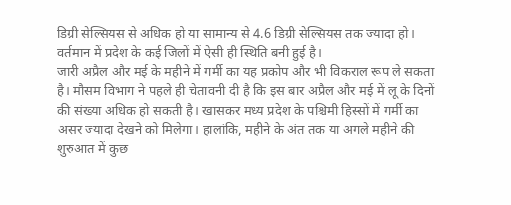डिग्री सेल्सियस से अधिक हो या सामान्य से 4.6 डिग्री सेल्सियस तक ज्यादा हो। वर्तमान में प्रदेश के कई जिलों में ऐसी ही स्थिति बनी हुई है।
जारी अप्रैल और मई के महीने में गर्मी का यह प्रकोप और भी विकराल रूप ले सकता है। मौसम विभाग ने पहले ही चेतावनी दी है कि इस बार अप्रैल और मई में लू के दिनों की संख्या अधिक हो सकती है। खासकर मध्य प्रदेश के पश्चिमी हिस्सों में गर्मी का असर ज्यादा देखने को मिलेगा। हालांकि, महीने के अंत तक या अगले महीने की शुरुआत में कुछ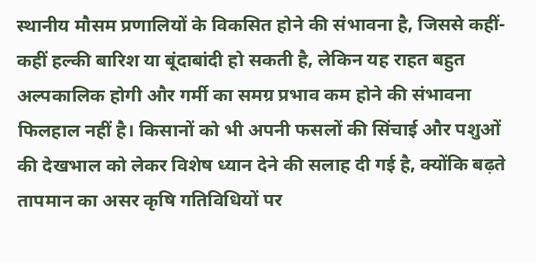स्थानीय मौसम प्रणालियों के विकसित होने की संभावना है, जिससे कहीं-कहीं हल्की बारिश या बूंदाबांदी हो सकती है, लेकिन यह राहत बहुत अल्पकालिक होगी और गर्मी का समग्र प्रभाव कम होने की संभावना फिलहाल नहीं है। किसानों को भी अपनी फसलों की सिंचाई और पशुओं की देखभाल को लेकर विशेष ध्यान देने की सलाह दी गई है, क्योंकि बढ़ते तापमान का असर कृषि गतिविधियों पर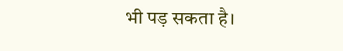भी पड़ सकता है।